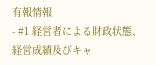有報情報
- #1 経営者による財政状態、経営成績及びキャ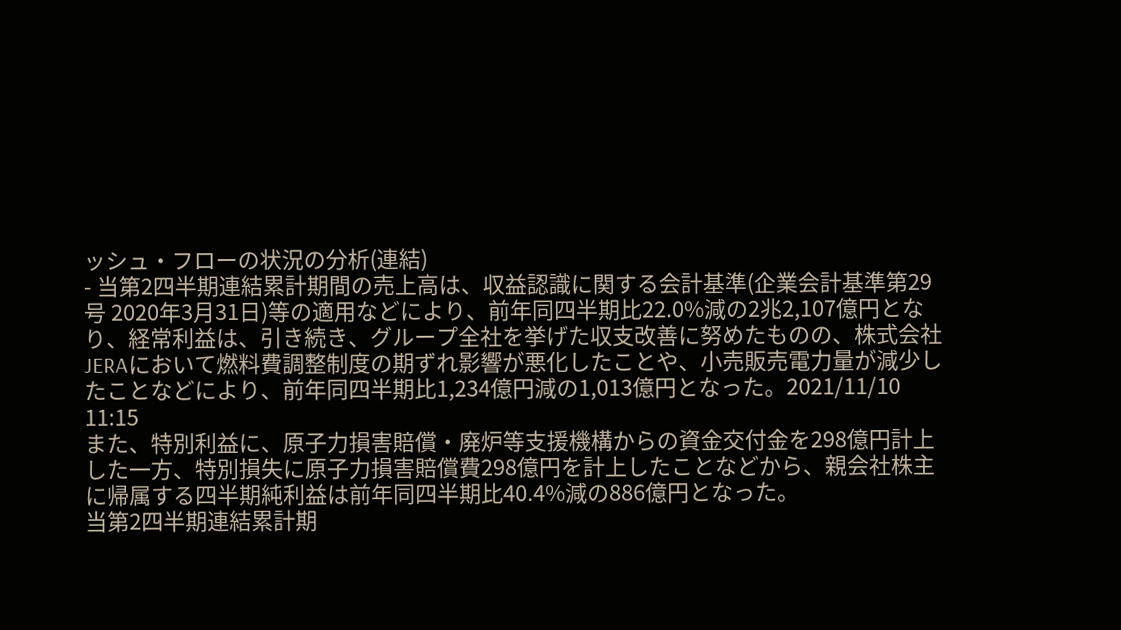ッシュ・フローの状況の分析(連結)
- 当第2四半期連結累計期間の売上高は、収益認識に関する会計基準(企業会計基準第29号 2020年3月31日)等の適用などにより、前年同四半期比22.0%減の2兆2,107億円となり、経常利益は、引き続き、グループ全社を挙げた収支改善に努めたものの、株式会社JERAにおいて燃料費調整制度の期ずれ影響が悪化したことや、小売販売電力量が減少したことなどにより、前年同四半期比1,234億円減の1,013億円となった。2021/11/10 11:15
また、特別利益に、原子力損害賠償・廃炉等支援機構からの資金交付金を298億円計上した一方、特別損失に原子力損害賠償費298億円を計上したことなどから、親会社株主に帰属する四半期純利益は前年同四半期比40.4%減の886億円となった。
当第2四半期連結累計期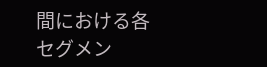間における各セグメン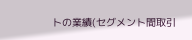トの業績(セグメント間取引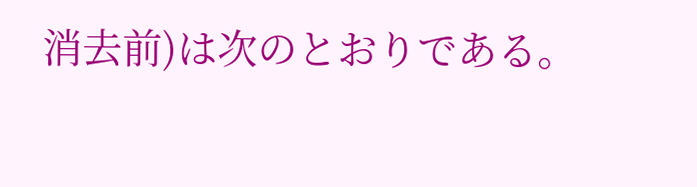消去前)は次のとおりである。